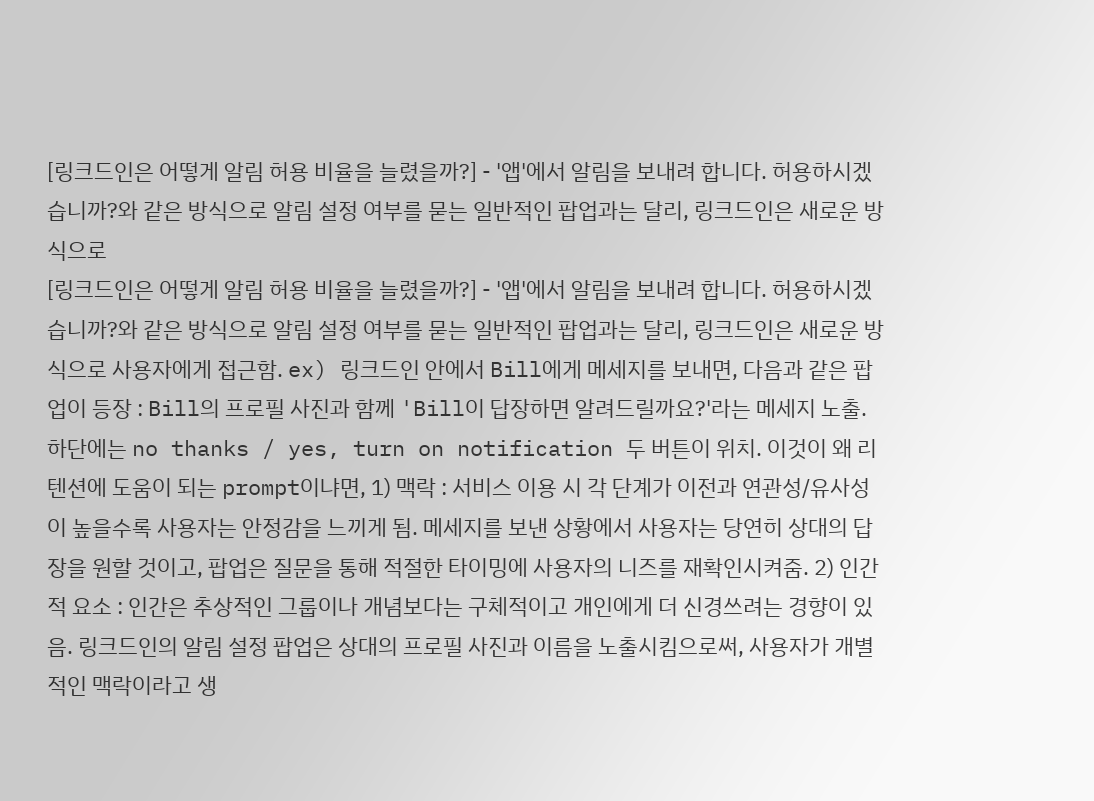[링크드인은 어떻게 알림 허용 비율을 늘렸을까?] - '앱'에서 알림을 보내려 합니다. 허용하시겠습니까?와 같은 방식으로 알림 설정 여부를 묻는 일반적인 팝업과는 달리, 링크드인은 새로운 방식으로
[링크드인은 어떻게 알림 허용 비율을 늘렸을까?] - '앱'에서 알림을 보내려 합니다. 허용하시겠습니까?와 같은 방식으로 알림 설정 여부를 묻는 일반적인 팝업과는 달리, 링크드인은 새로운 방식으로 사용자에게 접근함. ex) 링크드인 안에서 Bill에게 메세지를 보내면, 다음과 같은 팝업이 등장 : Bill의 프로필 사진과 함께 'Bill이 답장하면 알려드릴까요?'라는 메세지 노출. 하단에는 no thanks / yes, turn on notification 두 버튼이 위치. 이것이 왜 리텐션에 도움이 되는 prompt이냐면, 1) 맥락 : 서비스 이용 시 각 단계가 이전과 연관성/유사성이 높을수록 사용자는 안정감을 느끼게 됨. 메세지를 보낸 상황에서 사용자는 당연히 상대의 답장을 원할 것이고, 팝업은 질문을 통해 적절한 타이밍에 사용자의 니즈를 재확인시켜줌. 2) 인간적 요소 : 인간은 추상적인 그룹이나 개념보다는 구체적이고 개인에게 더 신경쓰려는 경향이 있음. 링크드인의 알림 설정 팝업은 상대의 프로필 사진과 이름을 노출시킴으로써, 사용자가 개별적인 맥락이라고 생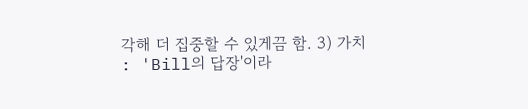각해 더 집중할 수 있게끔 함. 3) 가치 : 'Bill의 답장'이라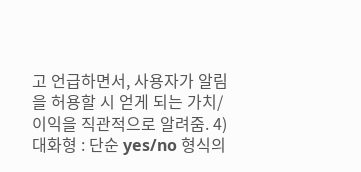고 언급하면서, 사용자가 알림을 허용할 시 얻게 되는 가치/이익을 직관적으로 알려줌. 4) 대화형 : 단순 yes/no 형식의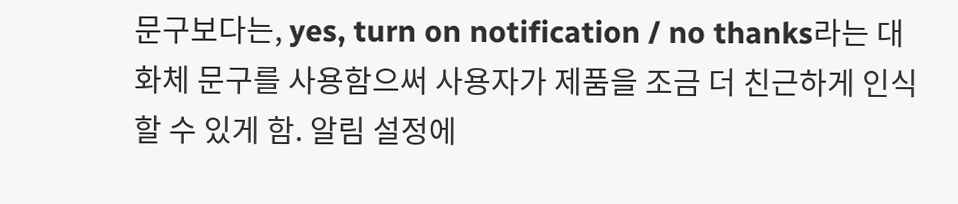문구보다는, yes, turn on notification / no thanks라는 대화체 문구를 사용함으써 사용자가 제품을 조금 더 친근하게 인식할 수 있게 함. 알림 설정에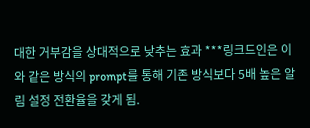대한 거부감을 상대적으로 낮추는 효과 ***링크드인은 이와 같은 방식의 prompt를 통해 기존 방식보다 5배 높은 알림 설정 전환율을 갖게 됨.